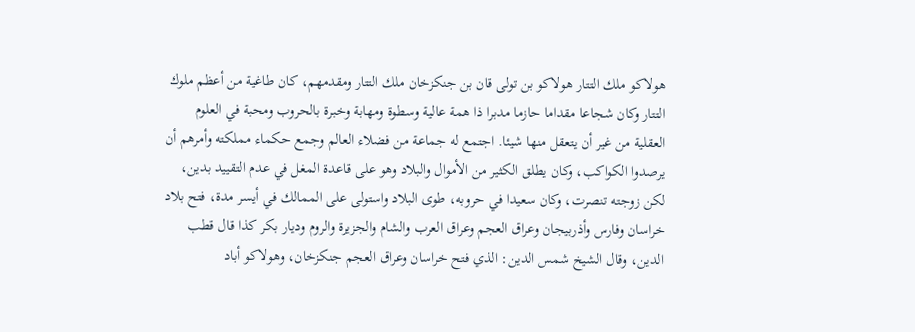هولاكو ملك التتار هولاكو بن تولى قان بن جنكزخان ملك التتار ومقدمهم، كان طاغية من أعظم ملوك التتار وكان شجاعا مقداما حازما مدبرا ذا همة عالية وسطوة ومهابة وخبرة بالحروب ومحبة في العلوم العقلية من غير أن يتعقل منها شيئا. اجتمع له جماعة من فضلاء العالم وجمع حكماء مملكته وأمرهم أن يرصدوا الكواكب، وكان يطلق الكثير من الأموال والبلاد وهو على قاعدة المغل في عدم التقييد بدين، لكن زوجته تنصرت، وكان سعيدا في حروبه، طوى البلاد واستولى على الممالك في أيسر مدة، فتح بلاد خراسان وفارس وأذربيجان وعراق العجم وعراق العرب والشام والجزيرة والروم وديار بكر كذا قال قطب الدين، وقال الشيخ شمس الدين: الذي فتح خراسان وعراق العجم جنكزخان، وهولاكو أباد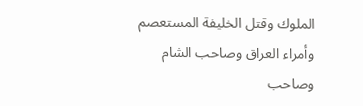الملوك وقتل الخليفة المستعصم وأمراء العراق وصاحب الشام وصاحب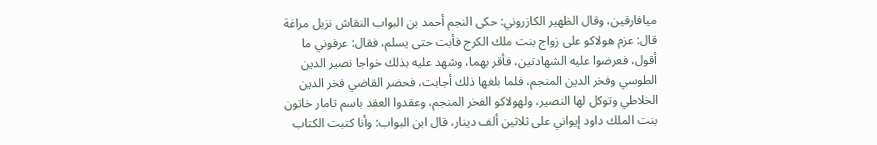ميافارقين، وقال الظهير الكازروني: حكى النجم أحمد بن البواب النقاش نزيل مراغة قال: عزم هولاكو على زواج بنت ملك الكرج فأبت حتى يسلم، فقال: عرفوني ما أقول، فعرضوا عليه الشهادتين، فأقر بهما، وشهد عليه بذلك خواجا نصير الدين الطوسي وفخر الدين المنجم، فلما بلغها ذلك أجابت، فحضر القاضي فخر الدين الخلاطي وتوكل لها النصير، ولهولاكو الفخر المنجم، وعقدوا العقد باسم تامار خاتون بنت الملك داود إيواني على ثلاثين ألف دينار، قال ابن البواب: وأنا كتبت الكتاب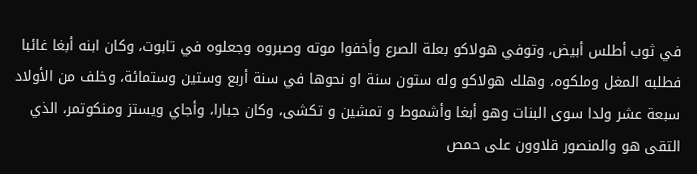في ثوب أطلس أبيض، وتوفي هولاكو بعلة الصرع وأخفوا موته وصبروه وجعلوه في تابوت، وكان ابنه أبغا غائبا فطلبه المغل وملكوه، وهلك هولاكو وله ستون سنة او نحوها في سنة أربع وستين وستمائة، وخلف من الأولاد سبعة عشر ولدا سوى البنات وهو أبغا وأشموط و تمشين و تكشى، وكان جبارا، وأجاي ويستز ومنكوتمر، الذي التقى هو والمنصور قلاوون على حمص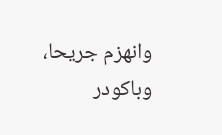وانهزم جريحا، وباكودر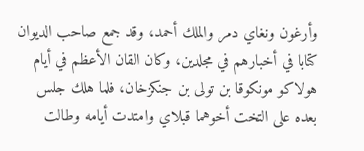وأرغون ونغاي دمر والملك أحمد، وقد جمع صاحب الديوان كتابا في أخبارهم في مجلدين، وكان القان الأعظم في أيام هولاكو مونكوقا بن تولى بن جنكزخان، فلما هلك جلس بعده على التخت أخوهما قبلاي وامتدت أيامه وطالت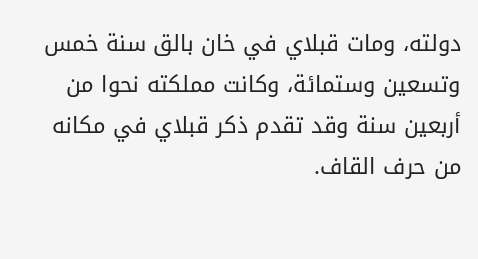دولته، ومات قبلاي في خان بالق سنة خمس وتسعين وستمائة، وكانت مملكته نحوا من أربعين سنة وقد تقدم ذكر قبلاي في مكانه من حرف القاف.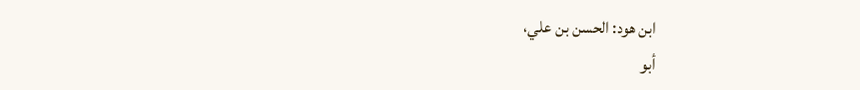ابن هود: الحسن بن علي،
أبو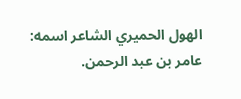الهول الحميري الشاعر اسمه: عامر بن عبد الرحمن.